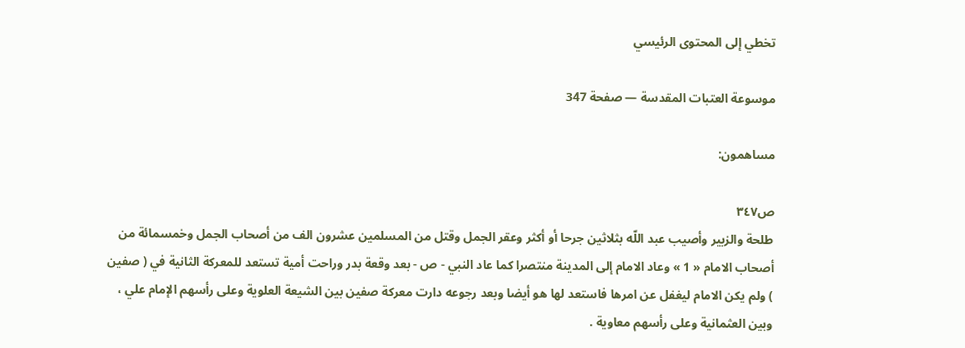تخطي إلى المحتوى الرئيسي

موسوعة العتبات المقدسة — صفحة 347

مساهمون:

ص٣٤٧
طلحة والزبير وأصيب عبد اللّه بثلاثين جرحا أو أكثر وعقر الجمل وقتل من المسلمين عشرون الف من أصحاب الجمل وخمسمائة من أصحاب الامام « 1 » وعاد الامام إلى المدينة منتصرا كما عاد النبي - ص - بعد وقعة بدر وراحت أمية تستعد للمعركة الثانية في ( صفين ) ولم يكن الامام ليغفل عن امرها فاستعد لها هو أيضا وبعد رجوعه دارت معركة صفين بين الشيعة العلوية وعلى رأسهم الإمام علي ، وبين العثمانية وعلى رأسهم معاوية .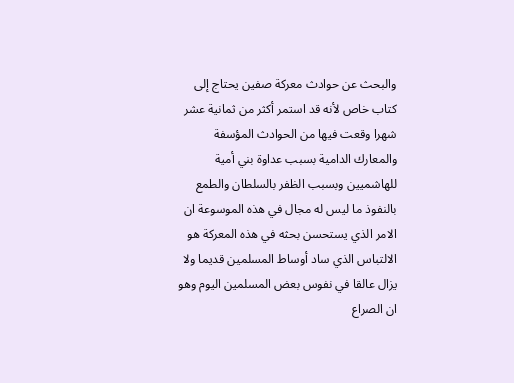والبحث عن حوادث معركة صفين يحتاج إلى كتاب خاص لأنه قد استمر أكثر من ثمانية عشر شهرا وقعت فيها من الحوادث المؤسفة والمعارك الدامية بسبب عداوة بني أمية للهاشميين وبسبب الظفر بالسلطان والطمع بالنفوذ ما ليس له مجال في هذه الموسوعة ان الامر الذي يستحسن بحثه في هذه المعركة هو الالتباس الذي ساد أوساط المسلمين قديما ولا يزال عالقا في نفوس بعض المسلمين اليوم وهو ان الصراع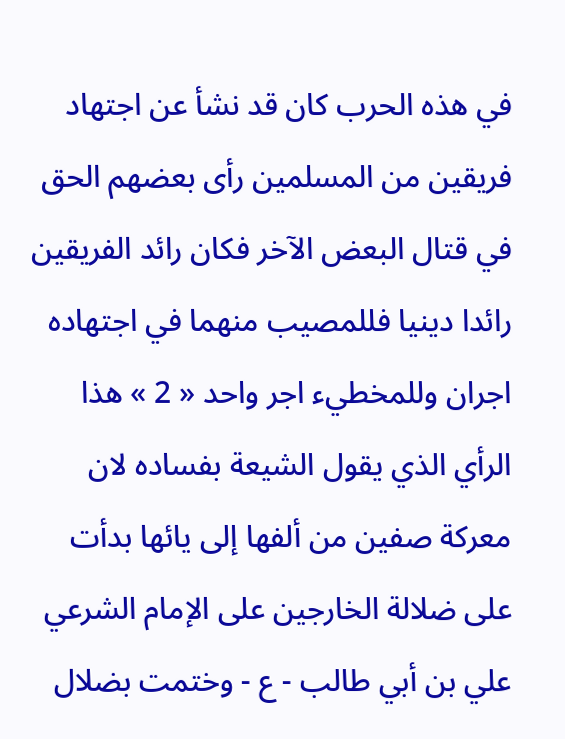في هذه الحرب كان قد نشأ عن اجتهاد فريقين من المسلمين رأى بعضهم الحق في قتال البعض الآخر فكان رائد الفريقين رائدا دينيا فللمصيب منهما في اجتهاده اجران وللمخطيء اجر واحد « 2 » هذا الرأي الذي يقول الشيعة بفساده لان معركة صفين من ألفها إلى يائها بدأت على ضلالة الخارجين على الإمام الشرعي علي بن أبي طالب - ع - وختمت بضلال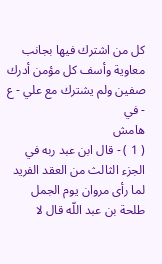كل من اشترك فيها بجانب معاوية وأسف كل مؤمن أدرك صفين ولم يشترك مع علي - ع - في
هامش
( 1 ) - قال ابن عبد ربه في الجزء الثالث من العقد الفريد لما رأى مروان يوم الجمل طلحة بن عبد اللّه قال لا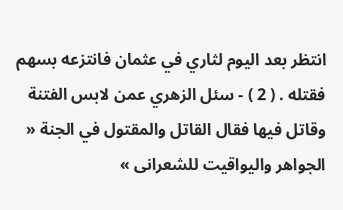انتظر بعد اليوم لثاري في عثمان فانتزعه بسهم فقتله . ( 2 ) - سئل الزهري عمن لابس الفتنة وقاتل فيها فقال القاتل والمقتول في الجنة « الجواهر واليواقيت للشعرانى »